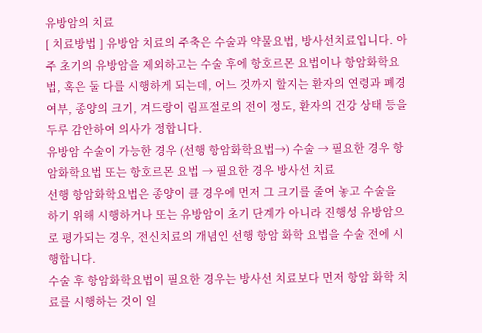유방암의 치료
[ 치료방법 ] 유방암 치료의 주축은 수술과 약물요법, 방사선치료입니다. 아주 초기의 유방암을 제외하고는 수술 후에 항호르몬 요법이나 항암화학요법, 혹은 둘 다를 시행하게 되는데, 어느 것까지 할지는 환자의 연령과 폐경 여부, 종양의 크기, 겨드랑이 림프절로의 전이 정도, 환자의 건강 상태 등을 두루 감안하여 의사가 정합니다.
유방암 수술이 가능한 경우 (선행 항암화학요법→) 수술 → 필요한 경우 항암화학요법 또는 항호르몬 요법 → 필요한 경우 방사선 치료
선행 항암화학요법은 종양이 클 경우에 먼저 그 크기를 줄여 놓고 수술을 하기 위해 시행하거나 또는 유방암이 초기 단계가 아니라 진행성 유방암으로 평가되는 경우, 전신치료의 개념인 선행 항암 화학 요법을 수술 전에 시행합니다.
수술 후 항암화학요법이 필요한 경우는 방사선 치료보다 먼저 항암 화학 치료를 시행하는 것이 일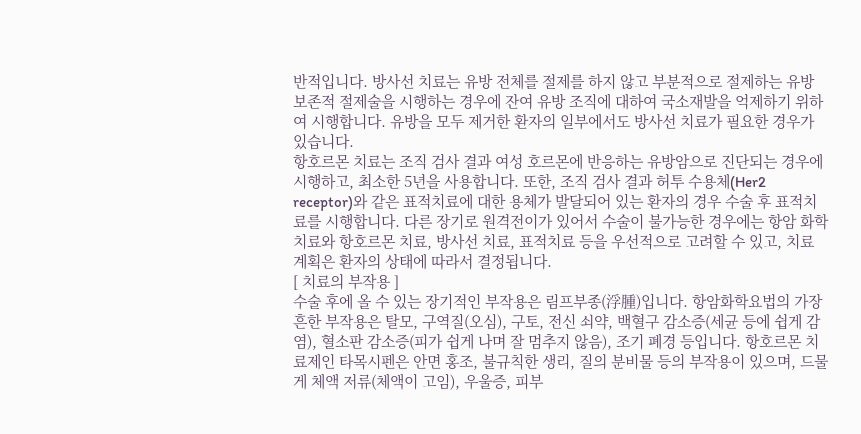반적입니다. 방사선 치료는 유방 전체를 절제를 하지 않고 부분적으로 절제하는 유방 보존적 절제술을 시행하는 경우에 잔여 유방 조직에 대하여 국소재발을 억제하기 위하여 시행합니다. 유방을 모두 제거한 환자의 일부에서도 방사선 치료가 필요한 경우가 있습니다.
항호르몬 치료는 조직 검사 결과 여성 호르몬에 반응하는 유방암으로 진단되는 경우에 시행하고, 최소한 5년을 사용합니다. 또한, 조직 검사 결과 허투 수용체(Her2 receptor)와 같은 표적치료에 대한 용체가 발달되어 있는 환자의 경우 수술 후 표적치료를 시행합니다. 다른 장기로 원격전이가 있어서 수술이 불가능한 경우에는 항암 화학 치료와 항호르몬 치료, 방사선 치료, 표적치료 등을 우선적으로 고려할 수 있고, 치료 계획은 환자의 상태에 따라서 결정됩니다.
[ 치료의 부작용 ]
수술 후에 올 수 있는 장기적인 부작용은 림프부종(浮腫)입니다. 항암화학요법의 가장 흔한 부작용은 탈모, 구역질(오심), 구토, 전신 쇠약, 백혈구 감소증(세균 등에 쉽게 감염), 혈소판 감소증(피가 쉽게 나며 잘 멈추지 않음), 조기 폐경 등입니다. 항호르몬 치료제인 타목시펜은 안면 홍조, 불규칙한 생리, 질의 분비물 등의 부작용이 있으며, 드물게 체액 저류(체액이 고임), 우울증, 피부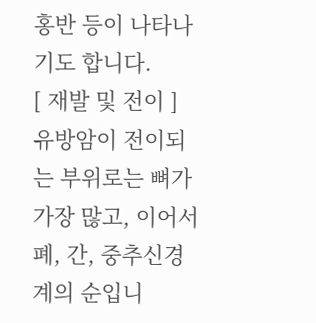홍반 등이 나타나기도 합니다.
[ 재발 및 전이 ]
유방암이 전이되는 부위로는 뼈가 가장 많고, 이어서 폐, 간, 중추신경계의 순입니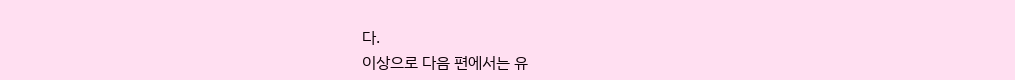다.
이상으로 다음 편에서는 유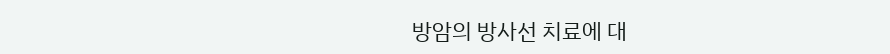방암의 방사선 치료에 대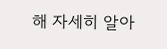해 자세히 알아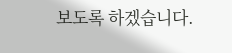보도록 하겠습니다.